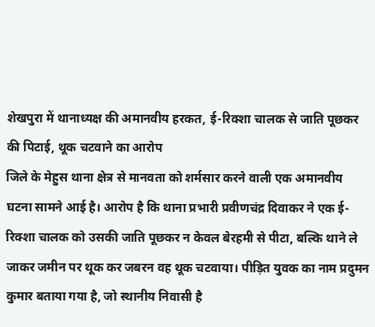शेखपुरा में थानाध्यक्ष की अमानवीय हरकत, ई-रिक्शा चालक से जाति पूछकर की पिटाई, थूक चटवाने का आरोप
जिले के मेहुस थाना क्षेत्र से मानवता को शर्मसार करने वाली एक अमानवीय घटना सामने आई है। आरोप है कि थाना प्रभारी प्रवीणचंद्र दिवाकर ने एक ई-रिक्शा चालक को उसकी जाति पूछकर न केवल बेरहमी से पीटा, बल्कि थाने ले जाकर जमीन पर थूक कर जबरन वह थूक चटवाया। पीड़ित युवक का नाम प्रदुमन कुमार बताया गया है, जो स्थानीय निवासी है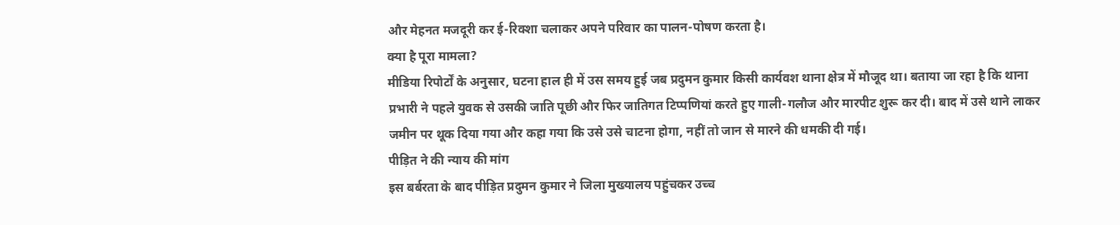और मेहनत मजदूरी कर ई-रिक्शा चलाकर अपने परिवार का पालन-पोषण करता है।
क्या है पूरा मामला?
मीडिया रिपोर्टों के अनुसार, घटना हाल ही में उस समय हुई जब प्रदुमन कुमार किसी कार्यवश थाना क्षेत्र में मौजूद था। बताया जा रहा है कि थाना प्रभारी ने पहले युवक से उसकी जाति पूछी और फिर जातिगत टिप्पणियां करते हुए गाली-गलौज और मारपीट शुरू कर दी। बाद में उसे थाने लाकर जमीन पर थूक दिया गया और कहा गया कि उसे उसे चाटना होगा, नहीं तो जान से मारने की धमकी दी गई।
पीड़ित ने की न्याय की मांग
इस बर्बरता के बाद पीड़ित प्रदुमन कुमार ने जिला मुख्यालय पहुंचकर उच्च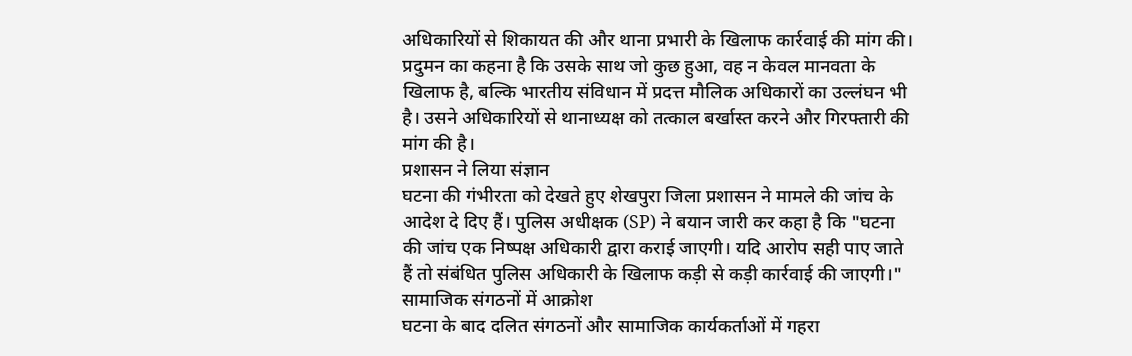अधिकारियों से शिकायत की और थाना प्रभारी के खिलाफ कार्रवाई की मांग की। प्रदुमन का कहना है कि उसके साथ जो कुछ हुआ, वह न केवल मानवता के खिलाफ है, बल्कि भारतीय संविधान में प्रदत्त मौलिक अधिकारों का उल्लंघन भी है। उसने अधिकारियों से थानाध्यक्ष को तत्काल बर्खास्त करने और गिरफ्तारी की मांग की है।
प्रशासन ने लिया संज्ञान
घटना की गंभीरता को देखते हुए शेखपुरा जिला प्रशासन ने मामले की जांच के आदेश दे दिए हैं। पुलिस अधीक्षक (SP) ने बयान जारी कर कहा है कि "घटना की जांच एक निष्पक्ष अधिकारी द्वारा कराई जाएगी। यदि आरोप सही पाए जाते हैं तो संबंधित पुलिस अधिकारी के खिलाफ कड़ी से कड़ी कार्रवाई की जाएगी।"
सामाजिक संगठनों में आक्रोश
घटना के बाद दलित संगठनों और सामाजिक कार्यकर्ताओं में गहरा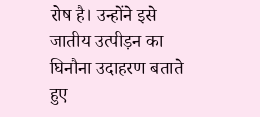रोष है। उन्होंने इसे जातीय उत्पीड़न का घिनौना उदाहरण बताते हुए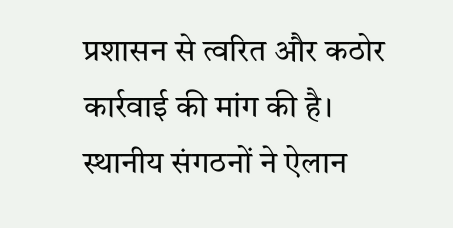प्रशासन से त्वरित और कठोर कार्रवाई की मांग की है। स्थानीय संगठनों ने ऐलान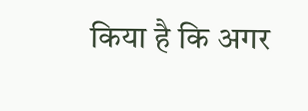किया है कि अगर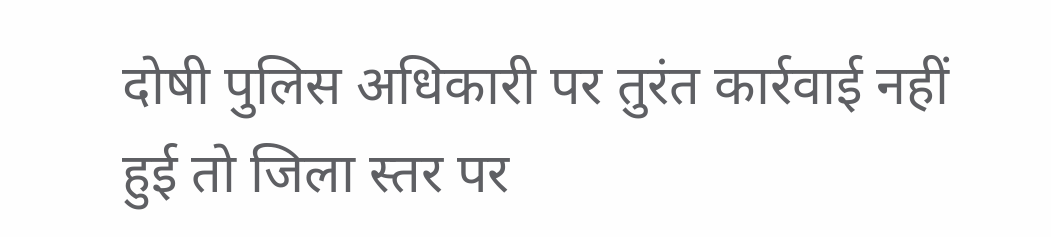दोषी पुलिस अधिकारी पर तुरंत कार्रवाई नहीं हुई तो जिला स्तर पर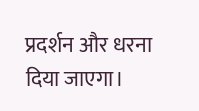प्रदर्शन और धरना दिया जाएगा।